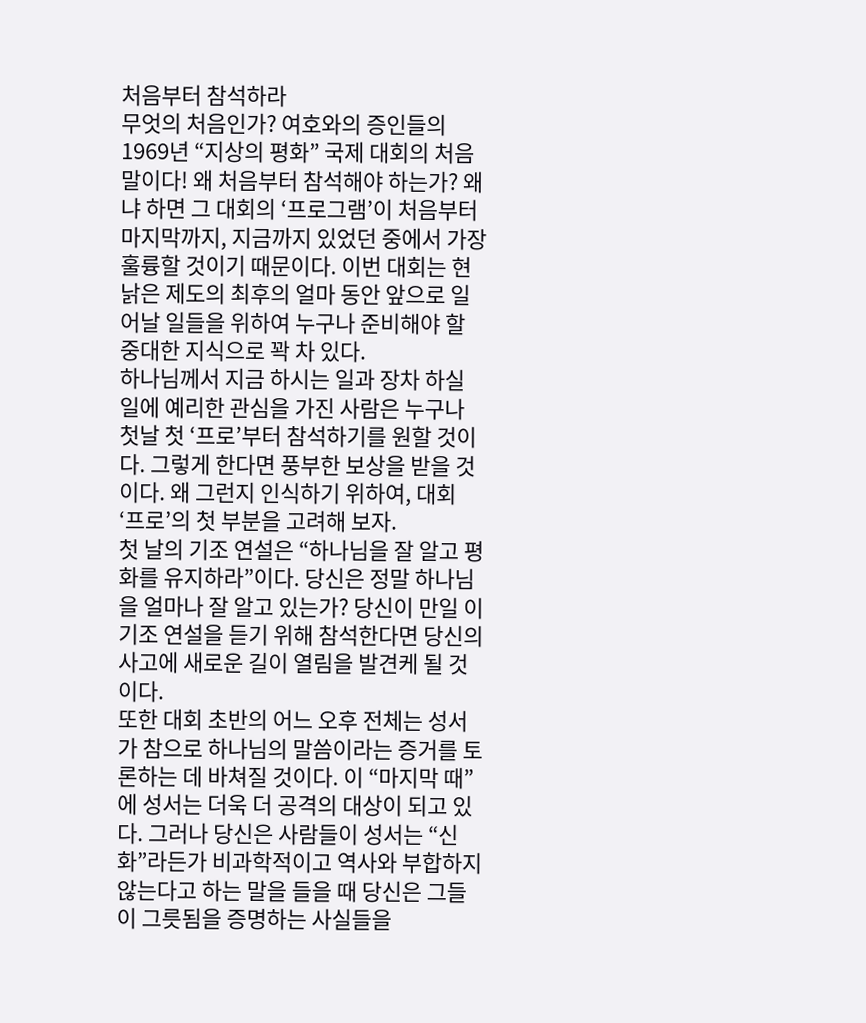처음부터 참석하라
무엇의 처음인가? 여호와의 증인들의 1969년 “지상의 평화” 국제 대회의 처음 말이다! 왜 처음부터 참석해야 하는가? 왜냐 하면 그 대회의 ‘프로그램’이 처음부터 마지막까지, 지금까지 있었던 중에서 가장 훌륭할 것이기 때문이다. 이번 대회는 현 낡은 제도의 최후의 얼마 동안 앞으로 일어날 일들을 위하여 누구나 준비해야 할 중대한 지식으로 꽉 차 있다.
하나님께서 지금 하시는 일과 장차 하실 일에 예리한 관심을 가진 사람은 누구나 첫날 첫 ‘프로’부터 참석하기를 원할 것이다. 그렇게 한다면 풍부한 보상을 받을 것이다. 왜 그런지 인식하기 위하여, 대회 ‘프로’의 첫 부분을 고려해 보자.
첫 날의 기조 연설은 “하나님을 잘 알고 평화를 유지하라”이다. 당신은 정말 하나님을 얼마나 잘 알고 있는가? 당신이 만일 이 기조 연설을 듣기 위해 참석한다면 당신의 사고에 새로운 길이 열림을 발견케 될 것이다.
또한 대회 초반의 어느 오후 전체는 성서가 참으로 하나님의 말씀이라는 증거를 토론하는 데 바쳐질 것이다. 이 “마지막 때”에 성서는 더욱 더 공격의 대상이 되고 있다. 그러나 당신은 사람들이 성서는 “신화”라든가 비과학적이고 역사와 부합하지 않는다고 하는 말을 들을 때 당신은 그들이 그릇됨을 증명하는 사실들을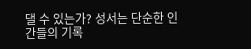댈 수 있는가? 성서는 단순한 인간들의 기록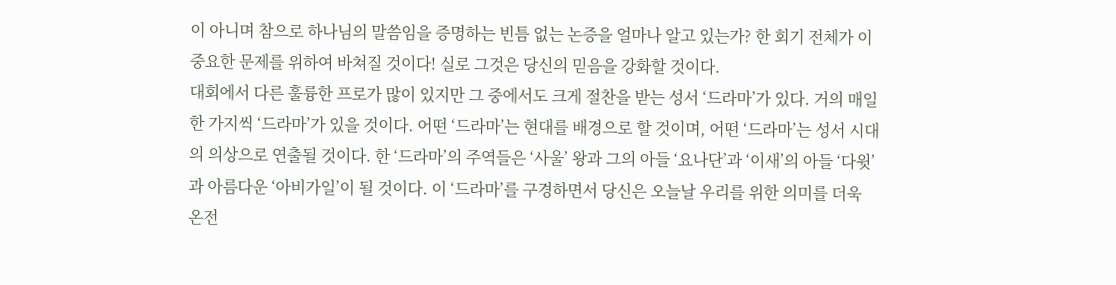이 아니며 참으로 하나님의 말씀임을 증명하는 빈틈 없는 논증을 얼마나 알고 있는가? 한 회기 전체가 이 중요한 문제를 위하여 바쳐질 것이다! 실로 그것은 당신의 믿음을 강화할 것이다.
대회에서 다른 훌륭한 프로가 많이 있지만 그 중에서도 크게 절찬을 받는 성서 ‘드라마’가 있다. 거의 매일 한 가지씩 ‘드라마’가 있을 것이다. 어떤 ‘드라마’는 현대를 배경으로 할 것이며, 어떤 ‘드라마’는 성서 시대의 의상으로 연출될 것이다. 한 ‘드라마’의 주역들은 ‘사울’ 왕과 그의 아들 ‘요나단’과 ‘이새’의 아들 ‘다윗’과 아름다운 ‘아비가일’이 될 것이다. 이 ‘드라마’를 구경하면서 당신은 오늘날 우리를 위한 의미를 더욱 온전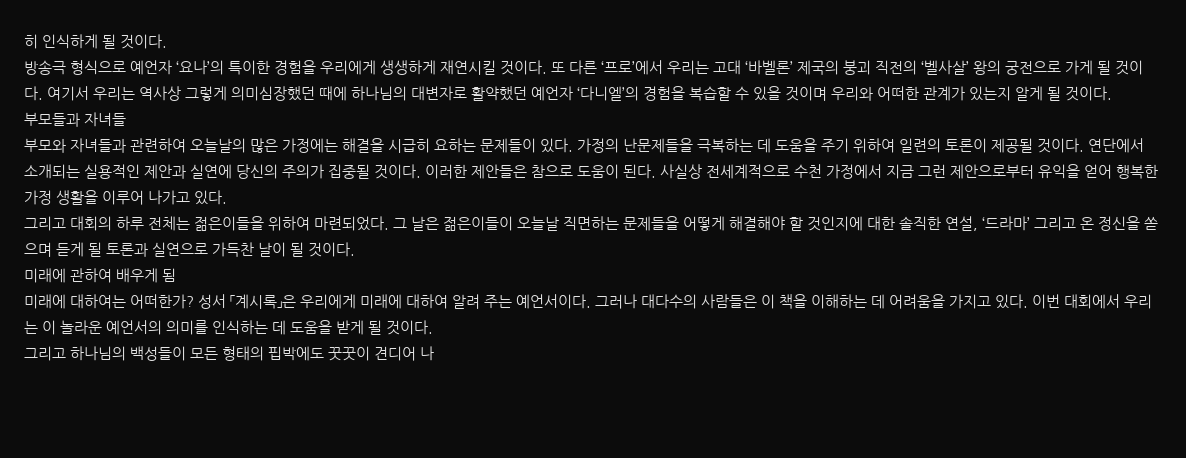히 인식하게 될 것이다.
방송극 형식으로 예언자 ‘요나’의 특이한 경험을 우리에게 생생하게 재연시킬 것이다. 또 다른 ‘프로’에서 우리는 고대 ‘바벨론’ 제국의 붕괴 직전의 ‘벨사살’ 왕의 궁전으로 가게 될 것이다. 여기서 우리는 역사상 그렇게 의미심장했던 때에 하나님의 대변자로 활약했던 예언자 ‘다니엘’의 경험을 복습할 수 있을 것이며 우리와 어떠한 관계가 있는지 알게 될 것이다.
부모들과 자녀들
부모와 자녀들과 관련하여 오늘날의 많은 가정에는 해결을 시급히 요하는 문제들이 있다. 가정의 난문제들을 극복하는 데 도움을 주기 위하여 일련의 토론이 제공될 것이다. 연단에서 소개되는 실용적인 제안과 실연에 당신의 주의가 집중될 것이다. 이러한 제안들은 참으로 도움이 된다. 사실상 전세계적으로 수천 가정에서 지금 그런 제안으로부터 유익을 얻어 행복한 가정 생활을 이루어 나가고 있다.
그리고 대회의 하루 전체는 젊은이들을 위하여 마련되었다. 그 날은 젊은이들이 오늘날 직면하는 문제들을 어떻게 해결해야 할 것인지에 대한 솔직한 연설, ‘드라마’ 그리고 온 정신을 쏟으며 듣게 될 토론과 실연으로 가득찬 날이 될 것이다.
미래에 관하여 배우게 됨
미래에 대하여는 어떠한가? 성서 「계시록」은 우리에게 미래에 대하여 알려 주는 예언서이다. 그러나 대다수의 사람들은 이 책을 이해하는 데 어려움을 가지고 있다. 이번 대회에서 우리는 이 놀라운 예언서의 의미를 인식하는 데 도움을 받게 될 것이다.
그리고 하나님의 백성들이 모든 형태의 핍박에도 꿋꿋이 견디어 나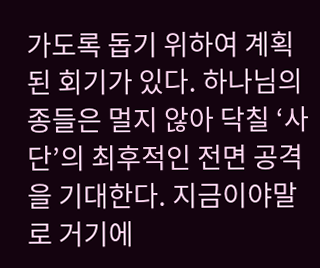가도록 돕기 위하여 계획된 회기가 있다. 하나님의 종들은 멀지 않아 닥칠 ‘사단’의 최후적인 전면 공격을 기대한다. 지금이야말로 거기에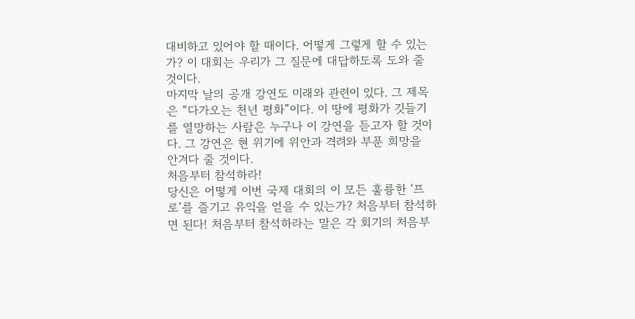대비하고 있어야 할 때이다. 어떻게 그렇게 할 수 있는가? 이 대회는 우리가 그 질문에 대답하도록 도와 줄 것이다.
마지막 날의 공개 강연도 미래와 관련이 있다. 그 제목은 “다가오는 천년 평화”이다. 이 땅에 평화가 깃들기를 열망하는 사람은 누구나 이 강연을 듣고자 할 것이다. 그 강연은 현 위기에 위안과 격려와 부푼 희망을 안겨다 줄 것이다.
처음부터 참석하라!
당신은 어떻게 이번 국제 대회의 이 모든 훌륭한 ‘프로’를 즐기고 유익을 얻을 수 있는가? 처음부터 참석하면 된다! 처음부터 참석하라는 말은 각 회기의 처음부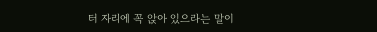터 자리에 꼭 앉아 있으라는 말이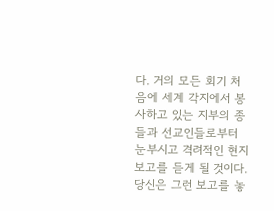다. 거의 모든 회기 처음에 세계 각지에서 봉사하고 있는 지부의 종들과 선교인들로부터 눈부시고 격려적인 현지 보고를 듣게 될 것이다. 당신은 그런 보고를 놓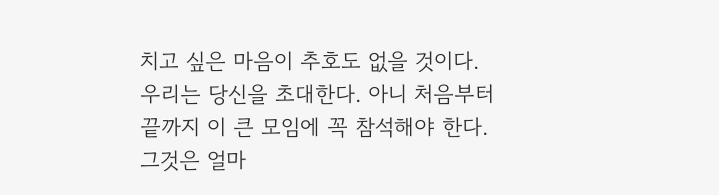치고 싶은 마음이 추호도 없을 것이다.
우리는 당신을 초대한다. 아니 처음부터 끝까지 이 큰 모임에 꼭 참석해야 한다. 그것은 얼마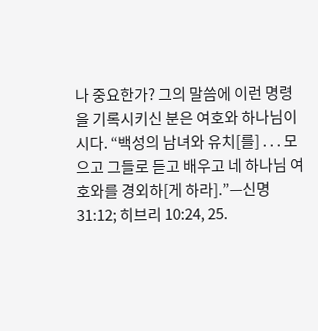나 중요한가? 그의 말씀에 이런 명령을 기록시키신 분은 여호와 하나님이시다. “백성의 남녀와 유치[를] . . . 모으고 그들로 듣고 배우고 네 하나님 여호와를 경외하[게 하라].”—신명 31:12; 히브리 10:24, 25.